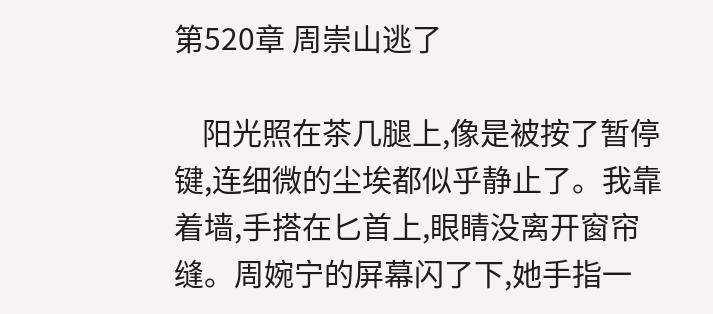第520章 周崇山逃了

    阳光照在茶几腿上,像是被按了暂停键,连细微的尘埃都似乎静止了。我靠着墙,手搭在匕首上,眼睛没离开窗帘缝。周婉宁的屏幕闪了下,她手指一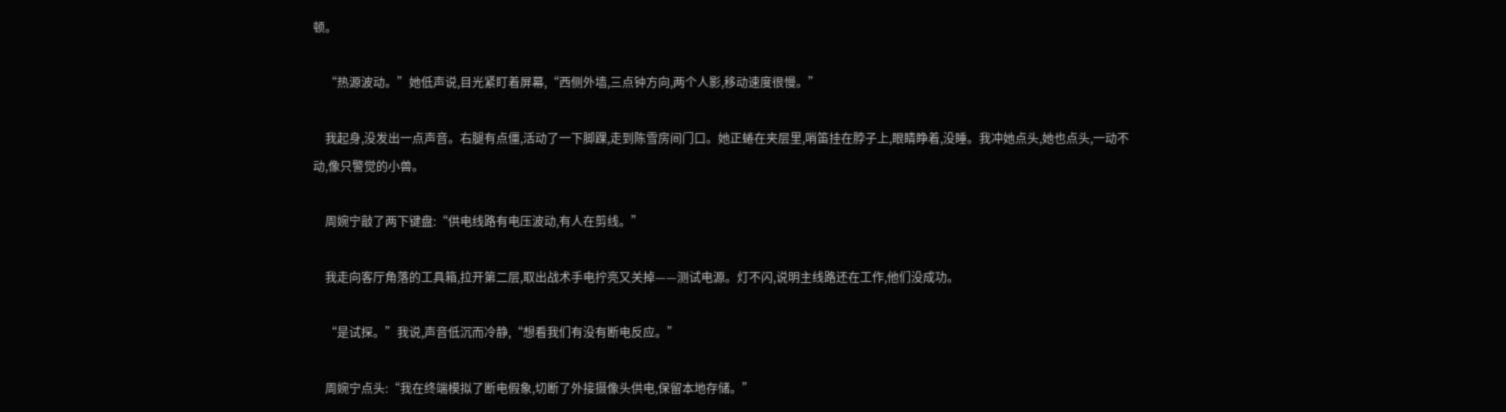顿。

    “热源波动。”她低声说,目光紧盯着屏幕,“西侧外墙,三点钟方向,两个人影,移动速度很慢。”

    我起身,没发出一点声音。右腿有点僵,活动了一下脚踝,走到陈雪房间门口。她正蜷在夹层里,哨笛挂在脖子上,眼睛睁着,没睡。我冲她点头,她也点头,一动不动,像只警觉的小兽。

    周婉宁敲了两下键盘:“供电线路有电压波动,有人在剪线。”

    我走向客厅角落的工具箱,拉开第二层,取出战术手电拧亮又关掉——测试电源。灯不闪,说明主线路还在工作,他们没成功。

    “是试探。”我说,声音低沉而冷静,“想看我们有没有断电反应。”

    周婉宁点头:“我在终端模拟了断电假象,切断了外接摄像头供电,保留本地存储。”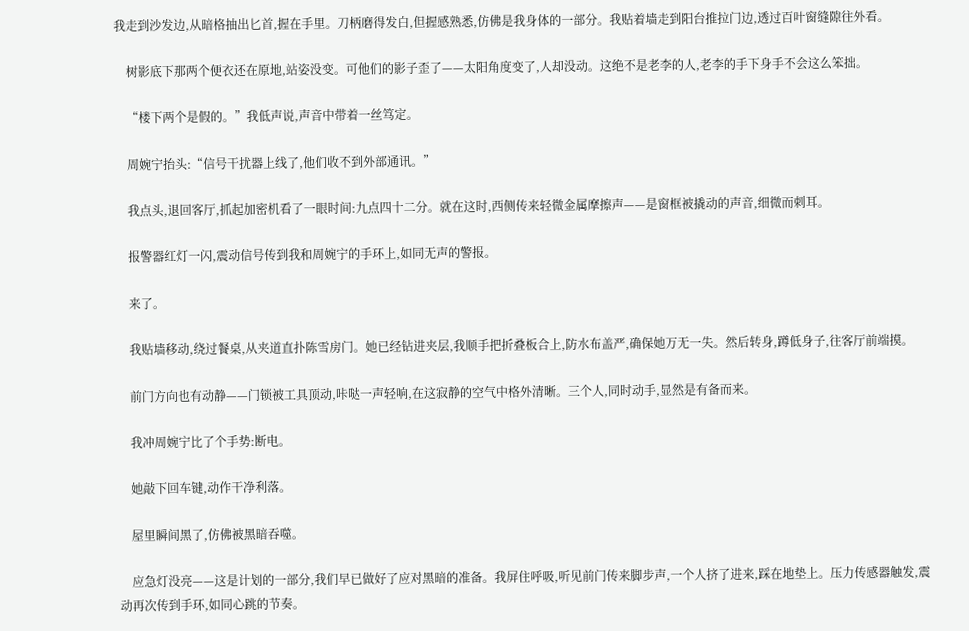我走到沙发边,从暗格抽出匕首,握在手里。刀柄磨得发白,但握感熟悉,仿佛是我身体的一部分。我贴着墙走到阳台推拉门边,透过百叶窗缝隙往外看。

    树影底下那两个便衣还在原地,站姿没变。可他们的影子歪了——太阳角度变了,人却没动。这绝不是老李的人,老李的手下身手不会这么笨拙。

    “楼下两个是假的。”我低声说,声音中带着一丝笃定。

    周婉宁抬头:“信号干扰器上线了,他们收不到外部通讯。”

    我点头,退回客厅,抓起加密机看了一眼时间:九点四十二分。就在这时,西侧传来轻微金属摩擦声——是窗框被撬动的声音,细微而刺耳。

    报警器红灯一闪,震动信号传到我和周婉宁的手环上,如同无声的警报。

    来了。

    我贴墙移动,绕过餐桌,从夹道直扑陈雪房门。她已经钻进夹层,我顺手把折叠板合上,防水布盖严,确保她万无一失。然后转身,蹲低身子,往客厅前端摸。

    前门方向也有动静——门锁被工具顶动,咔哒一声轻响,在这寂静的空气中格外清晰。三个人,同时动手,显然是有备而来。

    我冲周婉宁比了个手势:断电。

    她敲下回车键,动作干净利落。

    屋里瞬间黑了,仿佛被黑暗吞噬。

    应急灯没亮——这是计划的一部分,我们早已做好了应对黑暗的准备。我屏住呼吸,听见前门传来脚步声,一个人挤了进来,踩在地垫上。压力传感器触发,震动再次传到手环,如同心跳的节奏。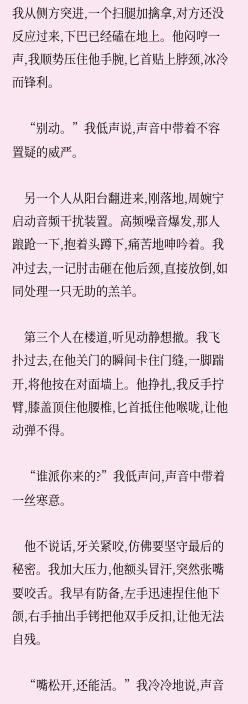我从侧方突进,一个扫腿加擒拿,对方还没反应过来,下巴已经磕在地上。他闷哼一声,我顺势压住他手腕,匕首贴上脖颈,冰冷而锋利。

    “别动。”我低声说,声音中带着不容置疑的威严。

    另一个人从阳台翻进来,刚落地,周婉宁启动音频干扰装置。高频噪音爆发,那人踉跄一下,抱着头蹲下,痛苦地呻吟着。我冲过去,一记肘击砸在他后颈,直接放倒,如同处理一只无助的羔羊。

    第三个人在楼道,听见动静想撤。我飞扑过去,在他关门的瞬间卡住门缝,一脚踹开,将他按在对面墙上。他挣扎,我反手拧臂,膝盖顶住他腰椎,匕首抵住他喉咙,让他动弹不得。

    “谁派你来的?”我低声问,声音中带着一丝寒意。

    他不说话,牙关紧咬,仿佛要坚守最后的秘密。我加大压力,他额头冒汗,突然张嘴要咬舌。我早有防备,左手迅速捏住他下颌,右手抽出手铐把他双手反扣,让他无法自残。

    “嘴松开,还能活。”我冷冷地说,声音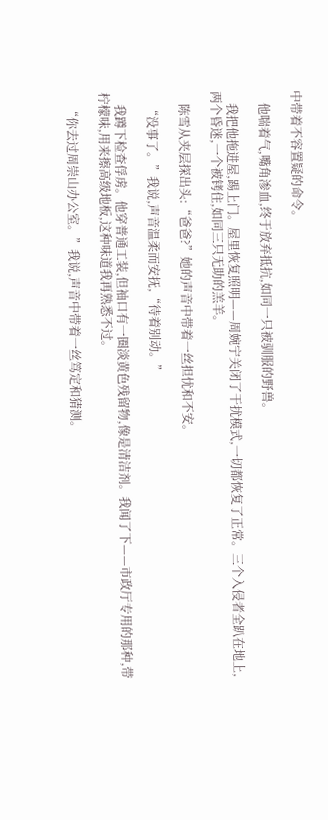中带着不容置疑的命令。

    他喘着气,嘴角渗血,终于放弃抵抗,如同一只被驯服的野兽。

    我把他拖进屋,踢上门。屋里恢复照明——周婉宁关闭了干扰模式,一切都恢复了正常。三个入侵者全趴在地上,两个昏迷,一个被铐住,如同三只无助的羔羊。

    陈雪从夹层探出头:“爸爸?”她的声音中带着一丝担忧和不安。

    “没事了。”我说,声音温柔而安抚,“待着别动。”

    我蹲下检查俘虏。他穿普通工装,但袖口有一圈淡黄色残留物,像是清洁剂。我闻了下——市政厅专用的那种,带柠檬味,用来擦高级地板,这种味道我再熟悉不过。

    “你去过周崇山办公室。”我说,声音中带着一丝笃定和猜测。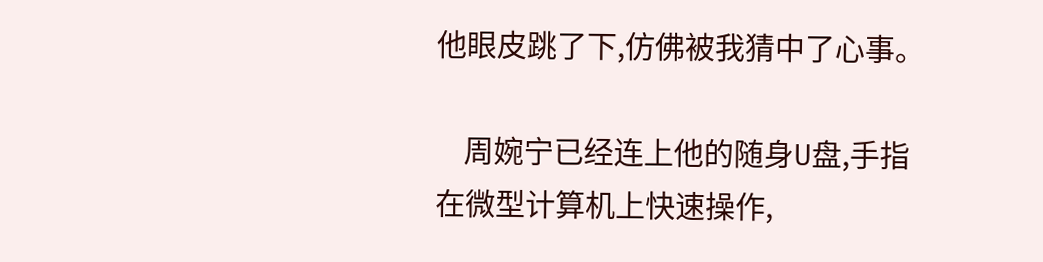他眼皮跳了下,仿佛被我猜中了心事。

    周婉宁已经连上他的随身U盘,手指在微型计算机上快速操作,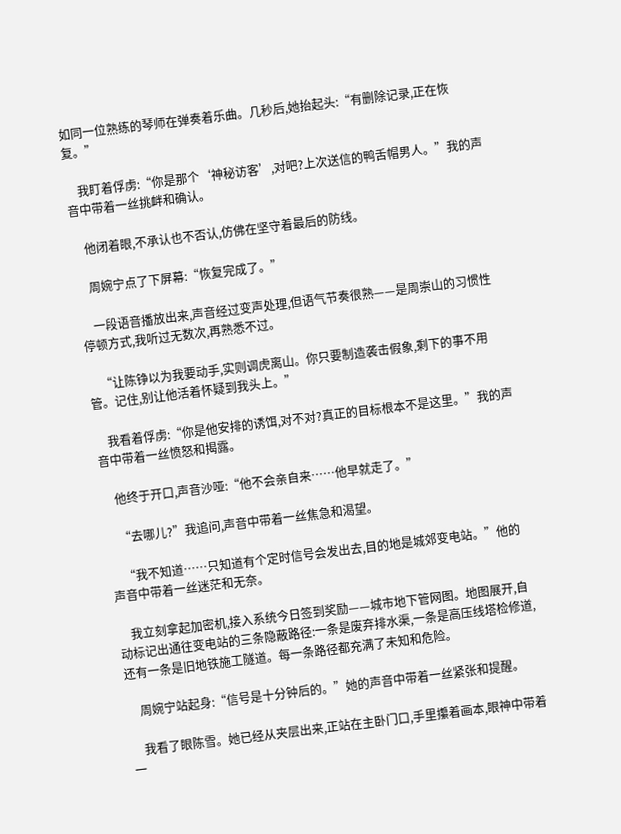如同一位熟练的琴师在弹奏着乐曲。几秒后,她抬起头:“有删除记录,正在恢复。”

    我盯着俘虏:“你是那个‘神秘访客’,对吧?上次送信的鸭舌帽男人。”我的声音中带着一丝挑衅和确认。

    他闭着眼,不承认也不否认,仿佛在坚守着最后的防线。

    周婉宁点了下屏幕:“恢复完成了。”

    一段语音播放出来,声音经过变声处理,但语气节奏很熟——是周崇山的习惯性停顿方式,我听过无数次,再熟悉不过。

    “让陈铮以为我要动手,实则调虎离山。你只要制造袭击假象,剩下的事不用管。记住,别让他活着怀疑到我头上。”

    我看着俘虏:“你是他安排的诱饵,对不对?真正的目标根本不是这里。”我的声音中带着一丝愤怒和揭露。

    他终于开口,声音沙哑:“他不会亲自来……他早就走了。”

    “去哪儿?”我追问,声音中带着一丝焦急和渴望。

    “我不知道……只知道有个定时信号会发出去,目的地是城郊变电站。”他的声音中带着一丝迷茫和无奈。

    我立刻拿起加密机,接入系统今日签到奖励——城市地下管网图。地图展开,自动标记出通往变电站的三条隐蔽路径:一条是废弃排水渠,一条是高压线塔检修道,还有一条是旧地铁施工隧道。每一条路径都充满了未知和危险。

    周婉宁站起身:“信号是十分钟后的。”她的声音中带着一丝紧张和提醒。

    我看了眼陈雪。她已经从夹层出来,正站在主卧门口,手里攥着画本,眼神中带着一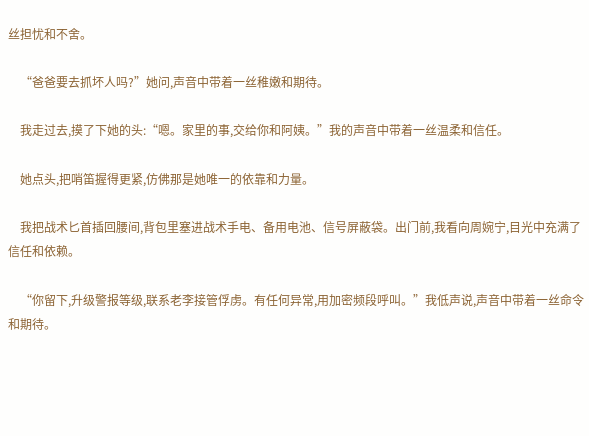丝担忧和不舍。

    “爸爸要去抓坏人吗?”她问,声音中带着一丝稚嫩和期待。

    我走过去,摸了下她的头:“嗯。家里的事,交给你和阿姨。”我的声音中带着一丝温柔和信任。

    她点头,把哨笛握得更紧,仿佛那是她唯一的依靠和力量。

    我把战术匕首插回腰间,背包里塞进战术手电、备用电池、信号屏蔽袋。出门前,我看向周婉宁,目光中充满了信任和依赖。

    “你留下,升级警报等级,联系老李接管俘虏。有任何异常,用加密频段呼叫。”我低声说,声音中带着一丝命令和期待。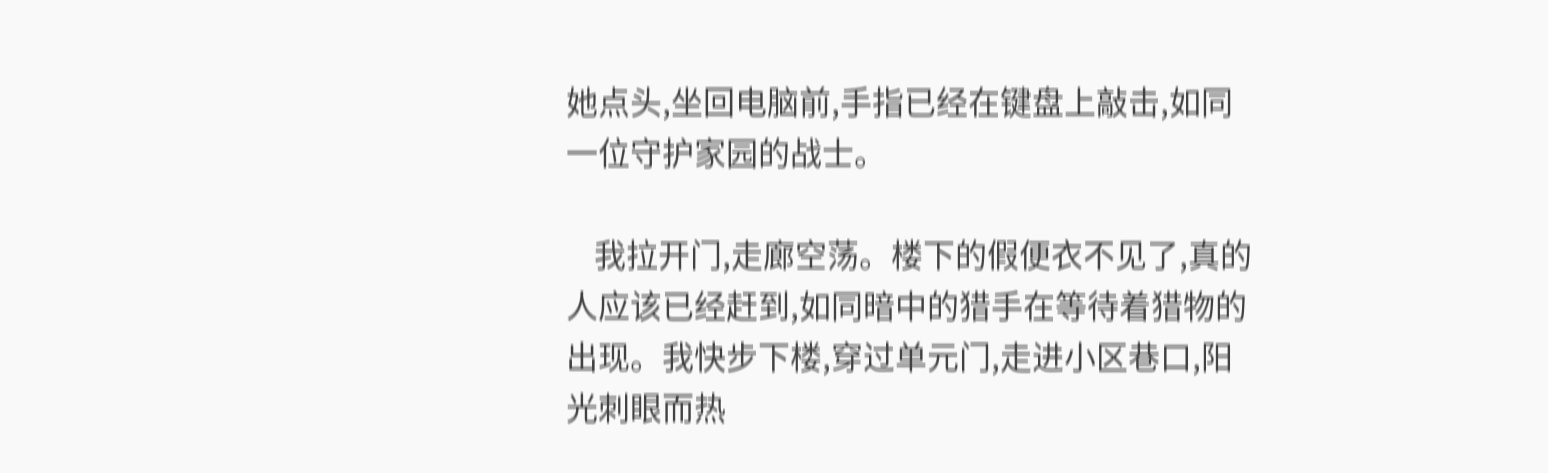她点头,坐回电脑前,手指已经在键盘上敲击,如同一位守护家园的战士。

    我拉开门,走廊空荡。楼下的假便衣不见了,真的人应该已经赶到,如同暗中的猎手在等待着猎物的出现。我快步下楼,穿过单元门,走进小区巷口,阳光刺眼而热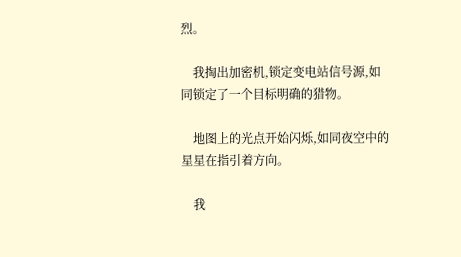烈。

    我掏出加密机,锁定变电站信号源,如同锁定了一个目标明确的猎物。

    地图上的光点开始闪烁,如同夜空中的星星在指引着方向。

    我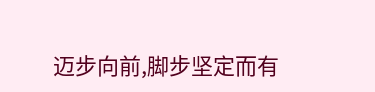迈步向前,脚步坚定而有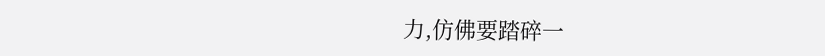力,仿佛要踏碎一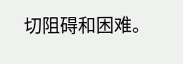切阻碍和困难。